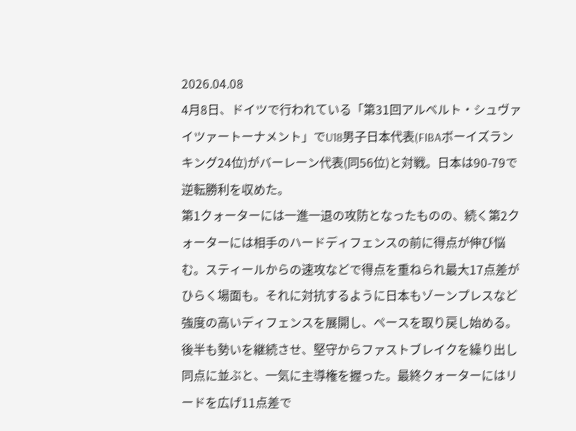2026.04.08
4月8日、ドイツで行われている「第31回アルベルト・シュヴァイツァートーナメント」でU18男子日本代表(FIBAボーイズランキング24位)がバーレーン代表(同56位)と対戦。日本は90-79で逆転勝利を収めた。
第1クォーターには一進一退の攻防となったものの、続く第2クォーターには相手のハードディフェンスの前に得点が伸び悩む。スティールからの速攻などで得点を重ねられ最大17点差がひらく場面も。それに対抗するように日本もゾーンプレスなど強度の高いディフェンスを展開し、ペースを取り戻し始める。
後半も勢いを継続させ、堅守からファストブレイクを繰り出し同点に並ぶと、一気に主導権を握った。最終クォーターにはリードを広げ11点差で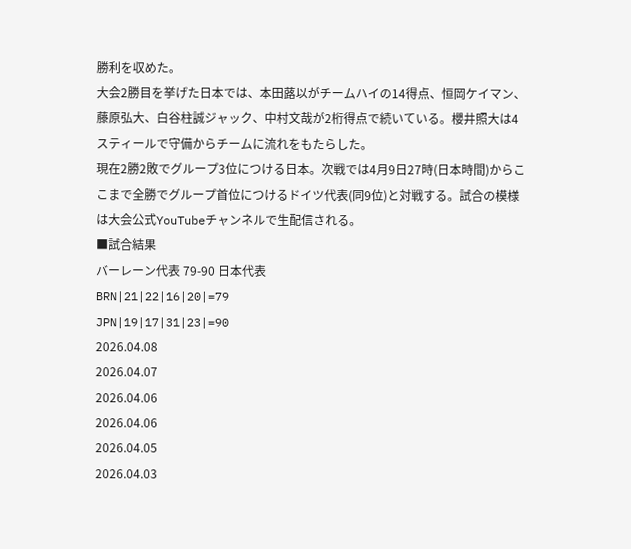勝利を収めた。
大会2勝目を挙げた日本では、本田蕗以がチームハイの14得点、恒岡ケイマン、藤原弘大、白谷柱誠ジャック、中村文哉が2桁得点で続いている。櫻井照大は4スティールで守備からチームに流れをもたらした。
現在2勝2敗でグループ3位につける日本。次戦では4月9日27時(日本時間)からここまで全勝でグループ首位につけるドイツ代表(同9位)と対戦する。試合の模様は大会公式YouTubeチャンネルで生配信される。
■試合結果
バーレーン代表 79-90 日本代表
BRN|21|22|16|20|=79
JPN|19|17|31|23|=90
2026.04.08
2026.04.07
2026.04.06
2026.04.06
2026.04.05
2026.04.03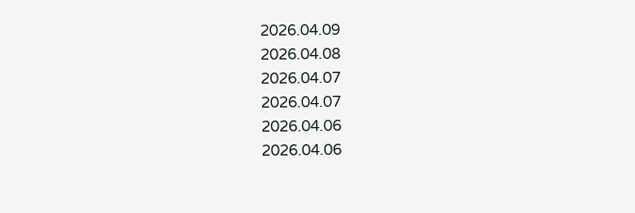2026.04.09
2026.04.08
2026.04.07
2026.04.07
2026.04.06
2026.04.06